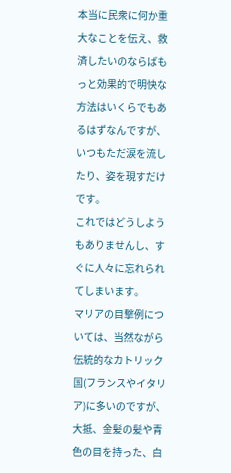本当に民衆に何か重大なことを伝え、救済したいのならばもっと効果的で明快な方法はいくらでもあるはずなんですが、いつもただ涙を流したり、姿を現すだけです。
これではどうしようもありませんし、すぐに人々に忘れられてしまいます。
マリアの目撃例については、当然ながら伝統的なカトリック国(フランスやイタリア)に多いのですが、大抵、金髪の髪や青色の目を持った、白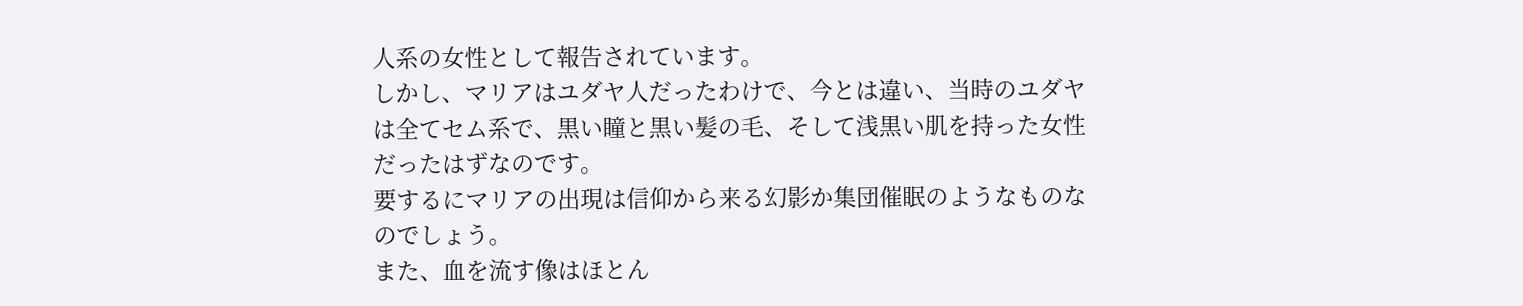人系の女性として報告されています。
しかし、マリアはユダヤ人だったわけで、今とは違い、当時のユダヤは全てセム系で、黒い瞳と黒い髪の毛、そして浅黒い肌を持った女性だったはずなのです。
要するにマリアの出現は信仰から来る幻影か集団催眠のようなものなのでしょう。
また、血を流す像はほとん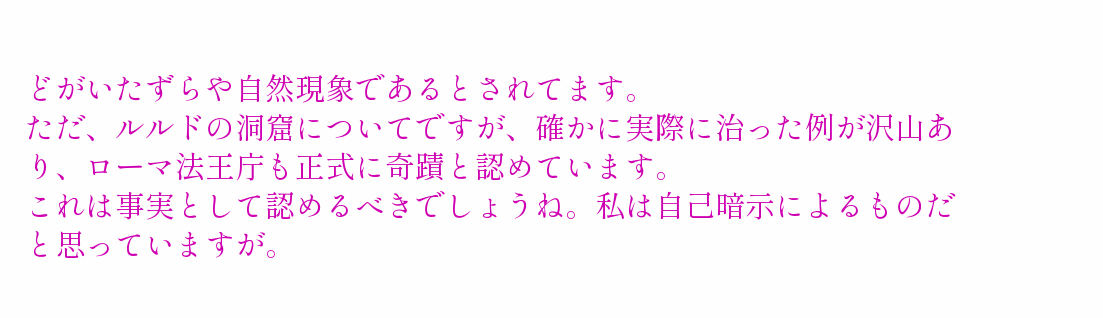どがいたずらや自然現象であるとされてます。
ただ、ルルドの洞窟についてですが、確かに実際に治った例が沢山あり、ローマ法王庁も正式に奇蹟と認めています。
これは事実として認めるべきでしょうね。私は自己暗示によるものだと思っていますが。